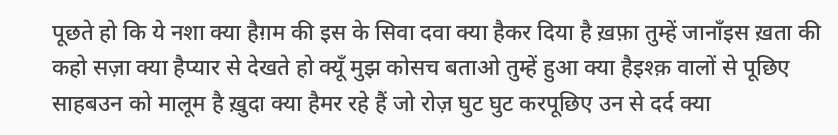पूछते हो कि ये नशा क्या हैग़म की इस के सिवा दवा क्या हैकर दिया है ख़फ़ा तुम्हें जानाँइस ख़ता की कहो सज़ा क्या हैप्यार से देखते हो क्यूँ मुझ कोसच बताओ तुम्हें हुआ क्या हैइश्क़ वालों से पूछिए साहबउन को मालूम है ख़ुदा क्या हैमर रहे हैं जो रोज़ घुट घुट करपूछिए उन से दर्द क्या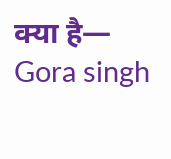क्या है— Gora singh